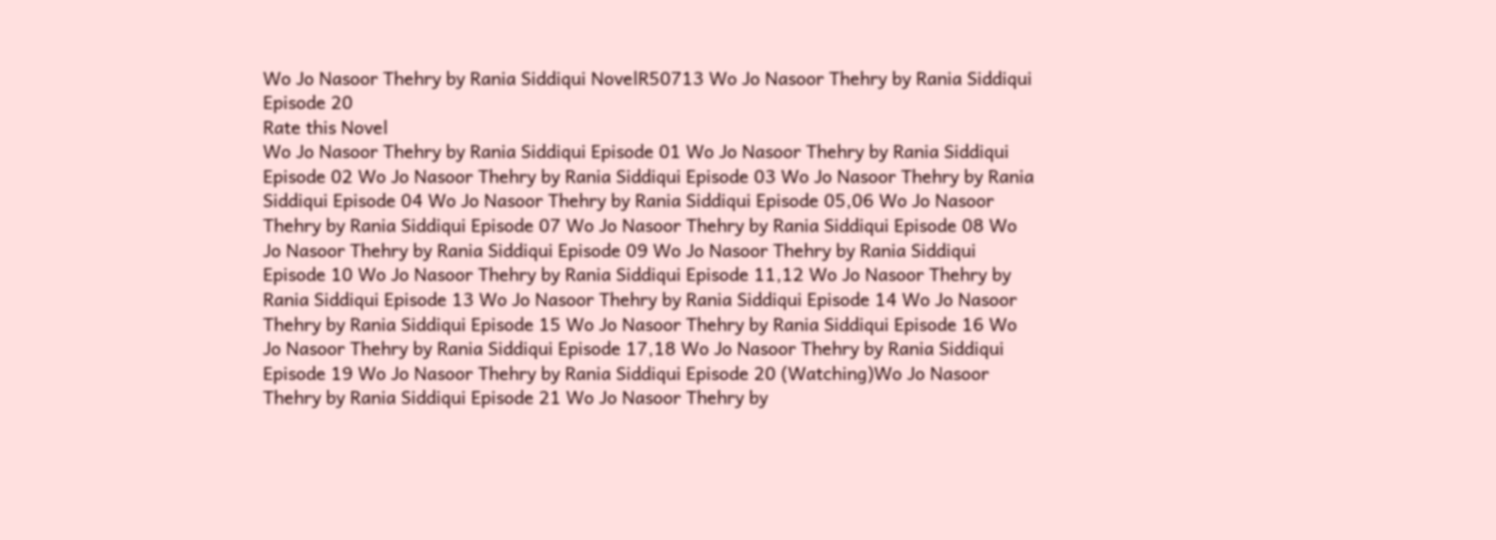Wo Jo Nasoor Thehry by Rania Siddiqui NovelR50713 Wo Jo Nasoor Thehry by Rania Siddiqui Episode 20
Rate this Novel
Wo Jo Nasoor Thehry by Rania Siddiqui Episode 01 Wo Jo Nasoor Thehry by Rania Siddiqui Episode 02 Wo Jo Nasoor Thehry by Rania Siddiqui Episode 03 Wo Jo Nasoor Thehry by Rania Siddiqui Episode 04 Wo Jo Nasoor Thehry by Rania Siddiqui Episode 05,06 Wo Jo Nasoor Thehry by Rania Siddiqui Episode 07 Wo Jo Nasoor Thehry by Rania Siddiqui Episode 08 Wo Jo Nasoor Thehry by Rania Siddiqui Episode 09 Wo Jo Nasoor Thehry by Rania Siddiqui Episode 10 Wo Jo Nasoor Thehry by Rania Siddiqui Episode 11,12 Wo Jo Nasoor Thehry by Rania Siddiqui Episode 13 Wo Jo Nasoor Thehry by Rania Siddiqui Episode 14 Wo Jo Nasoor Thehry by Rania Siddiqui Episode 15 Wo Jo Nasoor Thehry by Rania Siddiqui Episode 16 Wo Jo Nasoor Thehry by Rania Siddiqui Episode 17,18 Wo Jo Nasoor Thehry by Rania Siddiqui Episode 19 Wo Jo Nasoor Thehry by Rania Siddiqui Episode 20 (Watching)Wo Jo Nasoor Thehry by Rania Siddiqui Episode 21 Wo Jo Nasoor Thehry by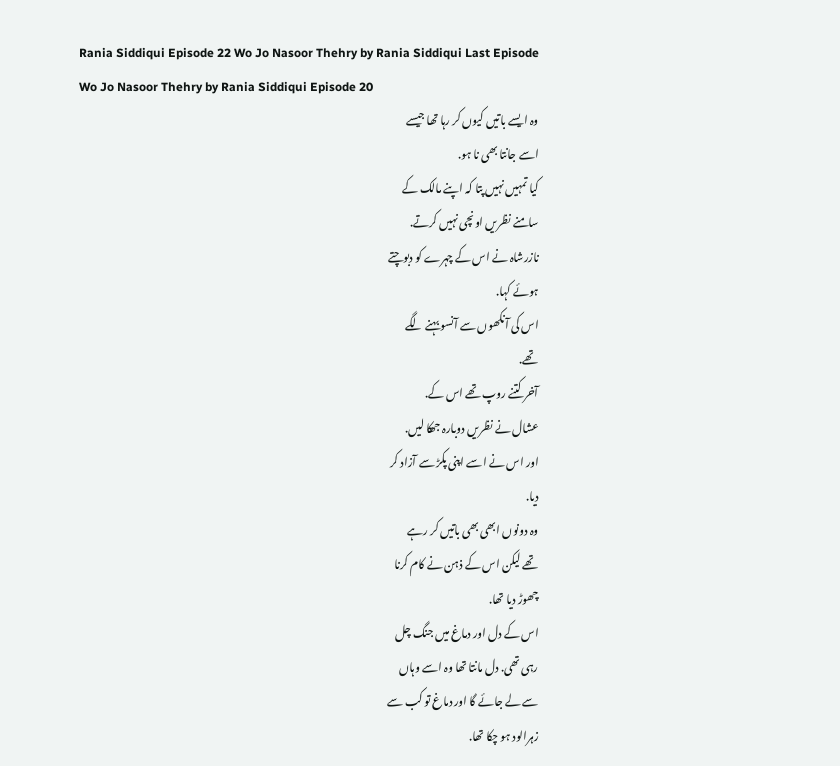Rania Siddiqui Episode 22 Wo Jo Nasoor Thehry by Rania Siddiqui Last Episode
Wo Jo Nasoor Thehry by Rania Siddiqui Episode 20
وہ ایسے باتیں کیوں کر رہا تھا جیسے
اسے جانتا بھی نا ہو.
کیا تمہیں نہیں پتا کہ اپنے مالک کے
سامنے نظریں اونچی نہیں کرتے.
نازرشاہ نے اس کے چہرے کو دبوچتے
ہوئے کہا.
اس کی آنکھوں سے آنسو بہنے لگے
تھے.
آخر کتنے روپ تھے اس کے.
عشال نے نظریں دوبارہ جھکا لیں.
اور اس نے اسے اپنی پکڑ سے آزاد کر
دیا.
وہ دونوں ابھی بھی باتیں کر رہے
تھے لیکن اس کے ذہن نے کام کرنا
چھوڑ دیا تھا.
اس کے دل اور دماغ میں جنگ چل
رہی تھی. دل مانتا تھا وہ اسے وہاں
سے لے جائے گا اور دماغ تو کب سے
زہرالود ہو چکا تھا.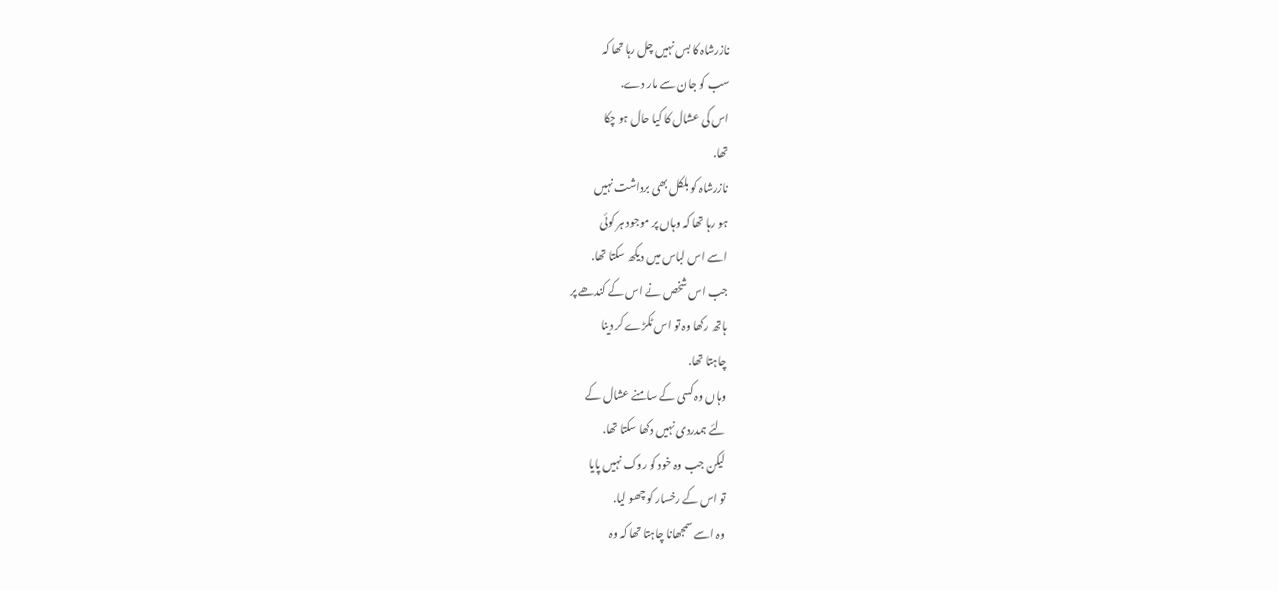نازرشاہ کا بس نہیں چل رہا تھا کہ
سب کو جان سے مار دے.
اس کی عشال کا کیا حال ہو چکا
تھا.
نازرشاہ کو بلکل بھی برداشت نہیں
ہو رہا تھا کہ وہاں پر موجود ہر کوئی
اسے اس لباس میں دیکھ سکتا تھا.
جب اس شخص نے اس کے کندھے پر
ہاتھ رکھا وہ تو اس ٹکڑے کر دینا
چاہتا تھا.
وہاں وہ کسی کے سامنے عشال کے
لئے ہمدردی نہیں دکھا سکتا تھا.
لیکن جب وہ خود کو روک نہیں پایا
تو اس کے رخسار کو چھو لیا.
وہ اسے سمجھانا چاہتا تھا کہ وہ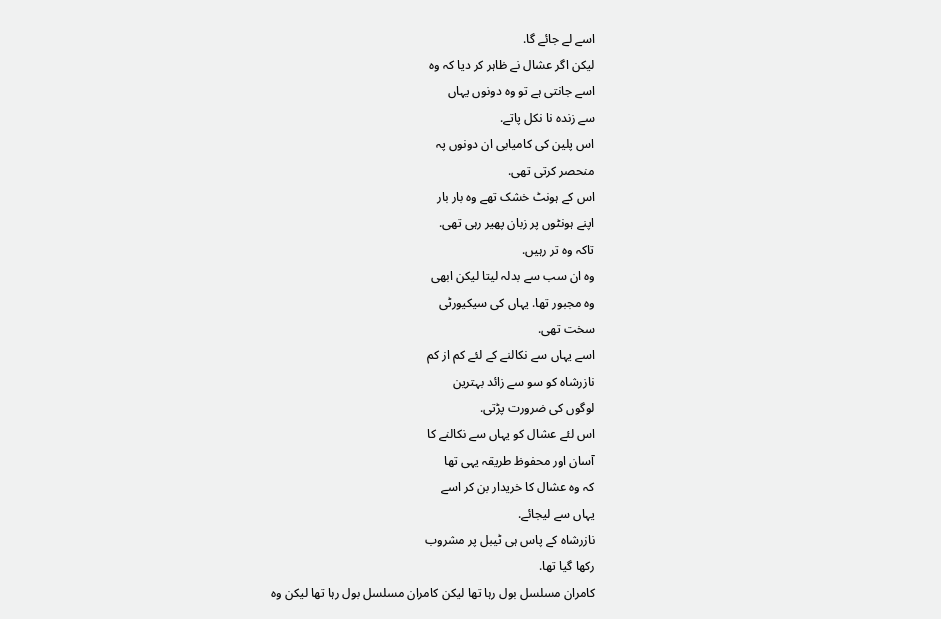اسے لے جائے گا.
لیکن اگر عشال نے ظاہر کر دیا کہ وہ
اسے جانتی ہے تو وہ دونوں یہاں
سے زندہ نا نکل پاتے.
اس پلین کی کامیابی ان دونوں پہ
منحصر کرتی تھی.
اس کے ہونٹ خشک تھے وہ بار بار
اپنے ہونٹوں پر زبان پھیر رہی تھی.
تاکہ وہ تر رہیں.
وہ ان سب سے بدلہ لیتا لیکن ابھی
وہ مجبور تھا. یہاں کی سیکیورٹی
سخت تھی.
اسے یہاں سے نکالنے کے لئے کم از کم
نازرشاہ کو سو سے زائد بہترین
لوگوں کی ضرورت پڑتی.
اس لئے عشال کو یہاں سے نکالنے کا
آسان اور محفوظ طریقہ یہی تھا
کہ وہ عشال کا خریدار بن کر اسے
یہاں سے لیجائے.
نازرشاہ کے پاس ہی ٹیبل پر مشروب
رکھا گیا تھا.
کامران مسلسل بول رہا تھا لیکن کامران مسلسل بول رہا تھا لیکن وہ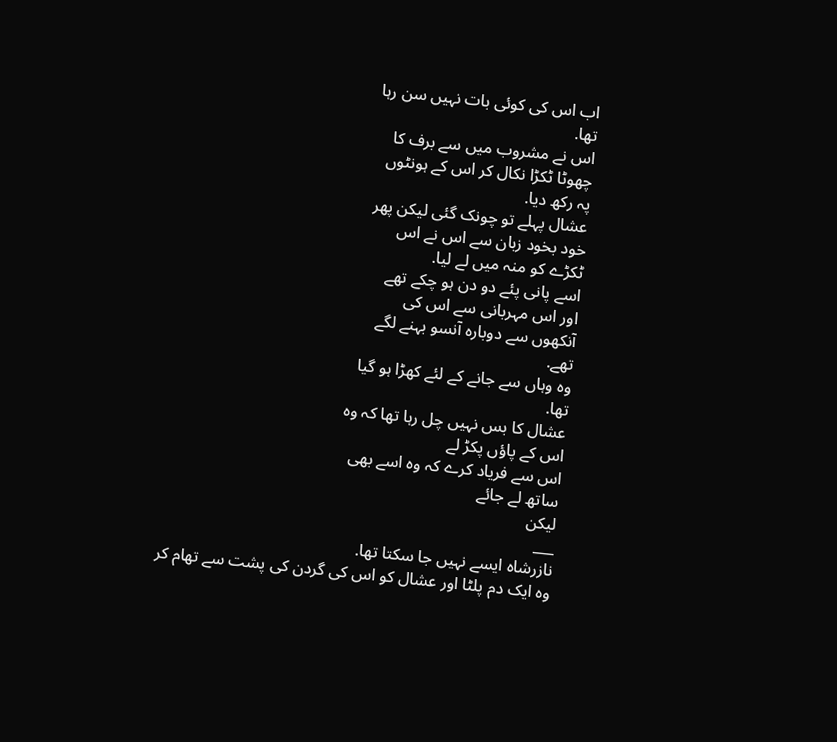اب اس کی کوئی بات نہیں سن رہا
تھا.
اس نے مشروب میں سے برف کا
چھوٹا ٹکڑا نکال کر اس کے ہونٹوں
پہ رکھ دیا.
عشال پہلے تو چونک گئی لیکن پھر
خود بخود زبان سے اس نے اس
ٹکڑے کو منہ میں لے لیا.
اسے پانی پئے دو دن ہو چکے تھے
اور اس مہربانی سے اس کی
آنکھوں سے دوبارہ آنسو بہنے لگے
تھے.
وہ وہاں سے جانے کے لئے کھڑا ہو گیا
تھا.
عشال کا بس نہیں چل رہا تھا کہ وہ
اس کے پاؤں پکڑ لے
اس سے فریاد کرے کہ وہ اسے بھی
ساتھ لے جائے
لیکن
___
نازرشاہ ایسے نہیں جا سکتا تھا.
وہ ایک دم پلٹا اور عشال کو اس کی گردن کی پشت سے تھام کر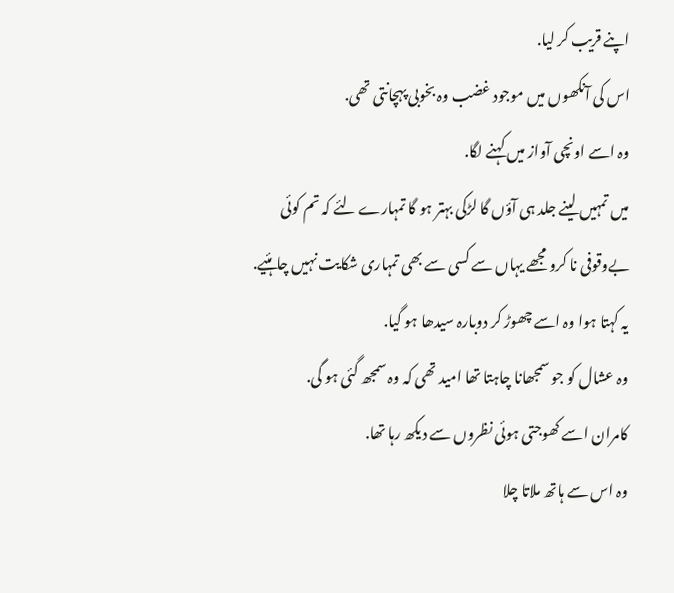اپنے قریب کر لیا.
اس کی آنکھوں میں موجود غضب وہ بخوبی پہچانتی تھی.
وہ اسے اونچی آواز میں کہنے لگا.
میں تمہیں لینے جلد ہی آؤں گا لڑکی بہتر ہو گا تمہارے لئے کہ تم کوئی بےوقوفی نا کرو مجھے یہاں سے کسی سے بھی تمہاری شکایت نہیں چاہئیے.
یہ کہتا ہوا وہ اسے چھوڑ کر دوبارہ سیدھا ہو گیا.
وہ عشال کو جو سمجھانا چاہتا تھا امید تھی کہ وہ سمجھ گئی ہو گی.
کامران اسے کھوجتی ہوئی نظروں سے دیکھ رہا تھا.
وہ اس سے ہاتھ ملاتا چلا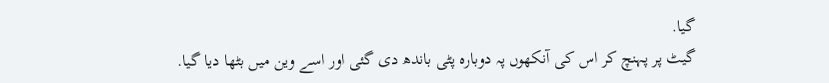گیا.
گیٹ پر پہنچ کر اس کی آنکھوں پہ دوبارہ پٹی باندھ دی گئی اور اسے وین میں بٹھا دیا گیا.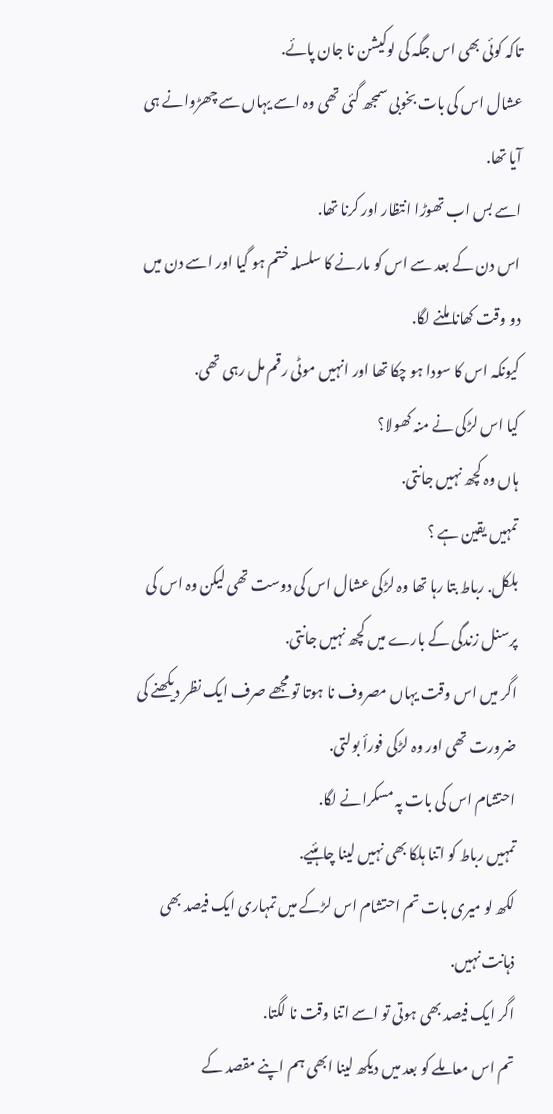تاکہ کوئی بھی اس جگہ کی لوکیشن نا جان پائے.
عشال اس کی بات بخوبی سمجھ گئی تھی وہ اسے یہاں سے چھڑوانے ہی آیا تھا.
اسے بس اب تھوڑا انتظار اور کرنا تھا.
اس دن کے بعد سے اس کو مارنے کا سلسلہ ختم ہو گیا اور اسے دن میں دو وقت کھانا ملنے لگا.
کیونکہ اس کا سودا ہو چکا تھا اور انہیں موٹی رقم مل رہی تھی.
کیا اس لڑکی نے منہ کھولا؟
ہاں وہ کچھ نہیں جانتی.
تمہیں یقین ہے ؟
بلکل. رباط بتا رہا تھا وہ لڑکی عشال اس کی دوست تھی لیکن وہ اس کی پرسنل زندگی کے بارے میں کچھ نہیں جانتی.
اگر میں اس وقت یہاں مصروف نا ہوتا تو مجھے صرف ایک نظر دیکھنے کی ضرورت تھی اور وہ لڑکی فورأ بولتی.
احتشام اس کی بات پہ مسکرانے لگا.
تمہیں رباط کو اتنا ہلکا بھی نہیں لینا چاہئیے.
لکھ لو میری بات تم احتشام اس لڑکے میں تمہاری ایک فیصد بھی ذہانت نہیں.
اگر ایک فیصد بھی ہوتی تو اسے اتنا وقت نا لگتا.
تم اس معاملے کو بعد میں دیکھ لینا ابھی ہم اپنے مقصد کے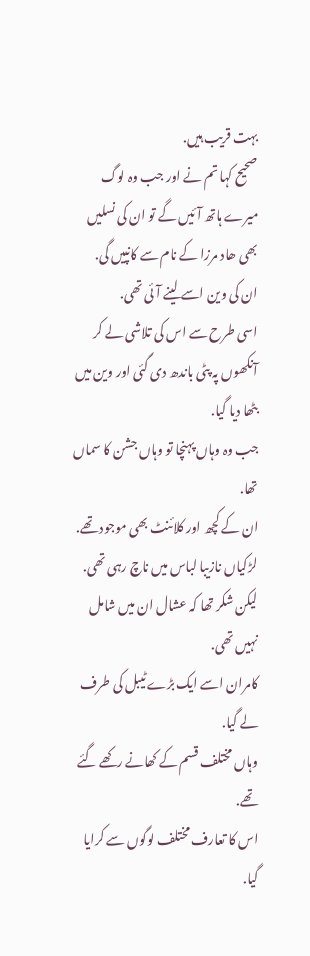بہت قریب ہیں.
صحیح کہا تم نے اور جب وہ لوگ میرے ہاتھ آئیں گے تو ان کی نسلیں بھی ھاد مرزا کے نام سے کانپیں گی.
ان کی وین اسے لینے آئی تھی.
اسی طرح سے اس کی تلاشی لے کر آنکھوں پہ پٹی باندھ دی گئی اور وین میں بٹھا دیا گیا.
جب وہ وہاں پہنچا تو وہاں جشن کا سماں تھا.
ان کے کچھ اور کلائنٹ بھی موجود تھے.
لڑکیاں نازیبا لباس میں ناچ رہی تھی. لیکن شکر تھا کہ عشال ان میں شامل نہیں تھی.
کامران اسے ایک بڑے ٹیبل کی طرف لے گیا.
وہاں مختلف قسم کے کھانے رکھے گئے تھے.
اس کا تعارف مختلف لوگوں سے کرایا گیا.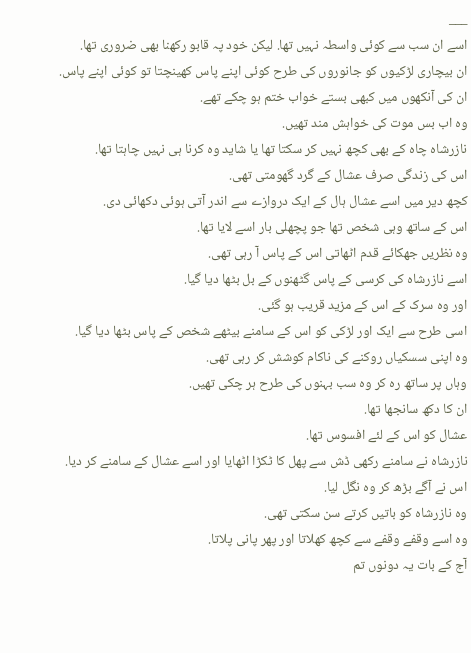___
اسے ان سب سے کوئی واسطہ نہیں تھا. لیکن خود پہ قابو رکھنا بھی ضروری تھا.
ان بیچاری لڑکیوں کو جانوروں کی طرح کوئی اپنے پاس کھینچتا تو کوئی اپنے پاس.
ان کی آنکھوں میں کبھی بستے خواب ختم ہو چکے تھے.
وہ اب بس موت کی خواہش مند تھیں.
نازرشاہ چاہ کے بھی کچھ نہیں کر سکتا تھا یا شاید وہ کرنا ہی نہیں چاہتا تھا.
اس کی زندگی صرف عشال کے گرد گھومتی تھی.
کچھ دیر میں اسے عشال ہال کے ایک دروازے سے اندر آتی ہوئی دکھائی دی.
اس کے ساتھ وہی شخص تھا جو پچھلی بار اسے لایا تھا.
وہ نظریں جھکائے قدم اٹھاتی اس کے پاس آ رہی تھی.
اسے نازرشاہ کی کرسی کے پاس گٹھنوں کے بل بٹھا دیا گیا.
اور وہ سرک کے اس کے مزید قریب ہو گئی.
اسی طرح سے ایک اور لڑکی کو اس کے سامنے بیٹھے شخص کے پاس بٹھا دیا گیا.
وہ اپنی سسکیاں روکنے کی ناکام کوشش کر رہی تھی.
وہاں پر ساتھ رہ کر وہ سب بہنوں کی طرح ہر چکی تھیں.
ان کا دکھ سانجھا تھا.
عشال کو اس کے لئے افسوس تھا.
نازرشاہ نے سامنے رکھی ڈش سے پھل کا ٹکڑا اٹھایا اور اسے عشال کے سامنے کر دیا.
اس نے آگے بڑھ کر وہ نگل لیا.
وہ نازرشاہ کو باتیں کرتے سن سکتی تھی.
وہ اسے وقفے وقفے سے کچھ کھلاتا اور پھر پانی پلاتا.
آج کے بات یہ دونوں تم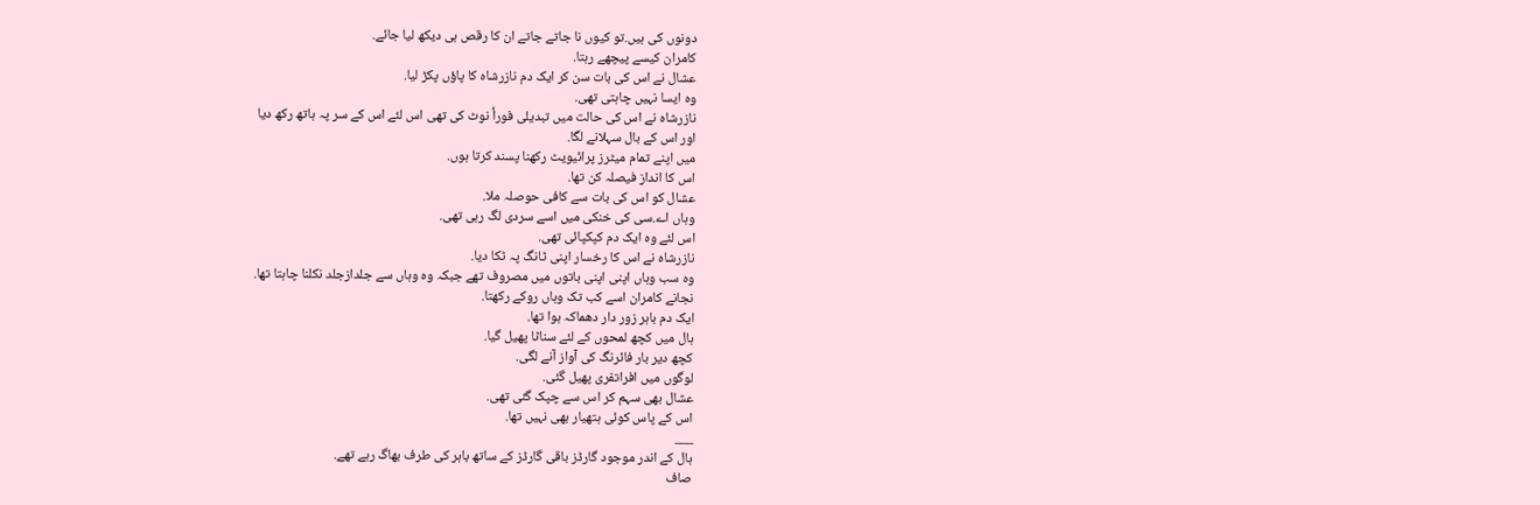دونوں کی ہیں.تو کیوں نا جاتے جاتے ان کا رقص ہی دیکھ لیا جائے.
کامران کیسے پیچھے رہتا.
عشال نے اس کی بات سن کر ایک دم نازرشاہ کا پاؤں پکڑ لیا.
وہ ایسا نہیں چاہتی تھی.
نازرشاہ نے اس کی حالت میں تبدیلی فورأ نوٹ کی تھی اس لئے اس کے سر پہ ہاتھ رکھ دیا
اور اس کے بال سہلانے لگا.
میں اپنے تمام میٹرز پرائیویٹ رکھنا پسند کرتا ہوں.
اس کا انداز فیصلہ کن تھا.
عشال کو اس کی بات سے کافی حوصلہ ملا.
وہاں اے.سی کی خنکی میں اسے سردی لگ رہی تھی.
اس لئے وہ ایک دم کپکپائی تھی.
نازرشاہ نے اس کا رخسار اپنی ٹانگ پہ ٹکا دیا.
وہ سب وہاں اپنی اپنی باتوں میں مصروف تھے جبکہ وہ وہاں سے جلدازجلد نکلنا چاہتا تھا.
نجانے کامران اسے کب تک وہاں روکے رکھتا.
ایک دم باہر زور دار دھماکہ ہوا تھا.
ہال میں کچھ لمحوں کے لئے سناٹا پھیل گیا.
کچھ دیر بار فائرنگ کی آواز آنے لگی.
لوگوں میں افراتفری پھیل گئی.
عشال بھی سہم کر اس سے چپک گئی تھی.
اس کے پاس کوئی ہتھیار بھی نہیں تھا.
___
ہال کے اندر موجود گارڈز باقی گارڈز کے ساتھ باہر کی طرف بھاگ رہے تھے.
صاف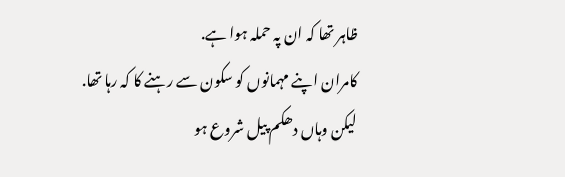ظاہر تھا کہ ان پہ حملہ ہوا ہے.
کامران اپنے مہمانوں کو سکون سے رہنے کا کہ رہا تھا.
لیکن وہاں دھکم پیل شروع ہو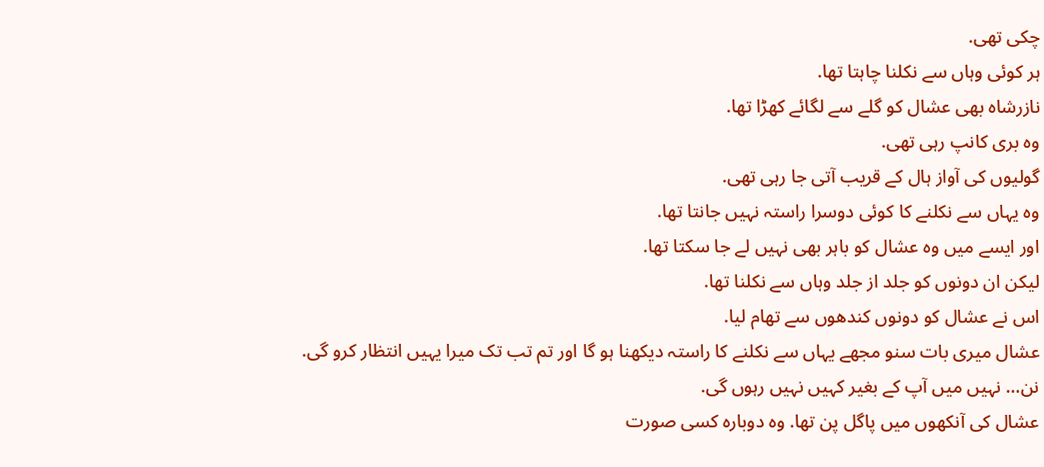چکی تھی.
ہر کوئی وہاں سے نکلنا چاہتا تھا.
نازرشاہ بھی عشال کو گلے سے لگائے کھڑا تھا.
وہ بری کانپ رہی تھی.
گولیوں کی آواز ہال کے قریب آتی جا رہی تھی.
وہ یہاں سے نکلنے کا کوئی دوسرا راستہ نہیں جانتا تھا.
اور ایسے میں وہ عشال کو باہر بھی نہیں لے جا سکتا تھا.
لیکن ان دونوں کو جلد از جلد وہاں سے نکلنا تھا.
اس نے عشال کو دونوں کندھوں سے تھام لیا.
عشال میری بات سنو مجھے یہاں سے نکلنے کا راستہ دیکھنا ہو گا اور تم تب تک میرا یہیں انتظار کرو گی.
نن… نہیں میں آپ کے بغیر کہیں نہیں رہوں گی.
عشال کی آنکھوں میں پاگل پن تھا. وہ دوبارہ کسی صورت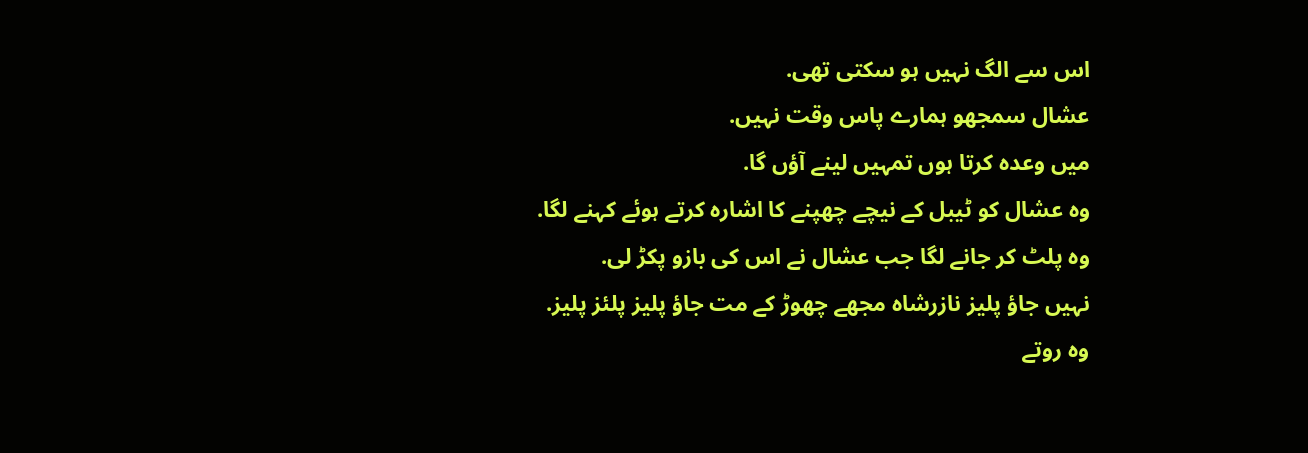اس سے الگ نہیں ہو سکتی تھی.
عشال سمجھو ہمارے پاس وقت نہیں.
میں وعدہ کرتا ہوں تمہیں لینے آؤں گا.
وہ عشال کو ٹیبل کے نیچے چھپنے کا اشارہ کرتے ہوئے کہنے لگا.
وہ پلٹ کر جانے لگا جب عشال نے اس کی بازو پکڑ لی.
نہیں جاؤ پلیز نازرشاہ مجھے چھوڑ کے مت جاؤ پلیز پلئز پلیز.
وہ روتے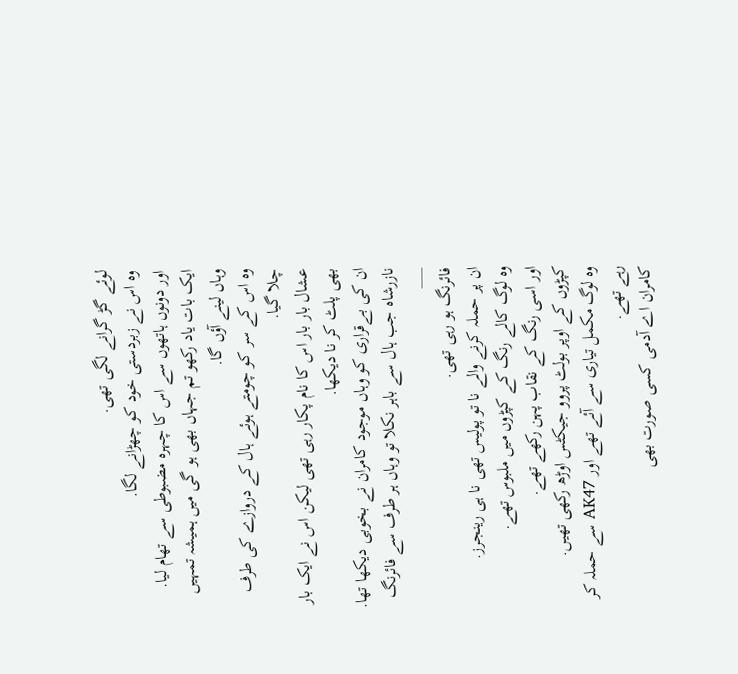لوئے گڑ گرانے لگی تھی.
وہ اس نے زبردستی خود کو چھڑانے لگا.
اور دونوں ہاتھوں سے اس کا چہرہ مضبوطی سے تھام لیا.
ایک بات یاد رکھو تم جہاں بھی ہو گی میں ہمیشہ تمہیں وہاں لینے آؤں گا.
وہ اس کے سر کو چومتے ہوئے ہال کے دروازے کی طرف چلا گیا.
عشال بار بار اس کا نام پکار رہی تھی لیکن اس نے ایک بار بھی پلٹ کر نا دیکھا.
ان کی بےقراری کو وہاں موجود کامران نے بخوبی دیکھا تھا.
نازرشاہ جب ہال سے باہر نکلا تو وہاں ہر طرف سے فائرنگ
___
فائرنگ ہو رہی تھی.
ان پر حملہ کرنے والے نا تو پولیس تھی نا ہی رینجرز.
وہ لوگ کالے رنگ کے کپڑوں میں ملبوس تھے.
اور اسی رنگ کے نقاب پہن رکھے تھے.
کپڑوں کے اوپر بولٹ پروو جیکٹس اوڑھ رکھی تھیں.
وہ لوگ مکمل تیاری سے آئے تھے اور AK47 سے حملہ کر رہے تھے.
کامران اے آدمی کسی صورت بھی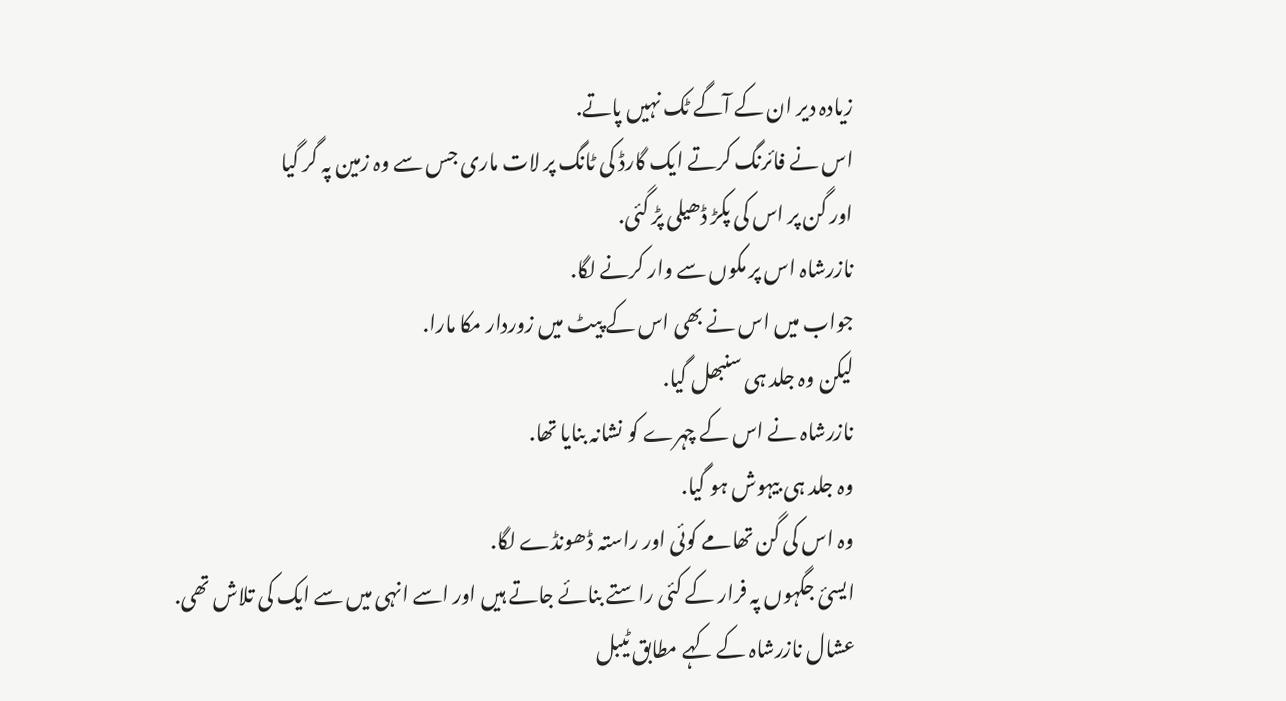زیادہ دیر ان کے آگے ٹک نہیں پاتے.
اس نے فائرنگ کرتے ایک گارڈ کی ٹانگ پر لات ماری جس سے وہ زمین پہ گر گیا
اور گن پر اس کی پکڑ ڈھیلی پڑ گئی.
نازرشاہ اس پر مکوں سے وار کرنے لگا.
جواب میں اس نے بھی اس کے پیٹ میں زوردار مکا مارا.
لیکن وہ جلد ہی سنبھل گیا.
نازرشاہ نے اس کے چہرے کو نشانہ بنایا تھا.
وہ جلد ہی بیہوش ہو گیا.
وہ اس کی گن تھامے کوئی اور راستہ ڈھونڈے لگا.
ایسئ جگہوں پہ فرار کے کئی راستے بنائے جاتے ہیں اور اسے انہی میں سے ایک کی تلاش تھی.
عشال نازرشاہ کے کہے مطابق ٹیبل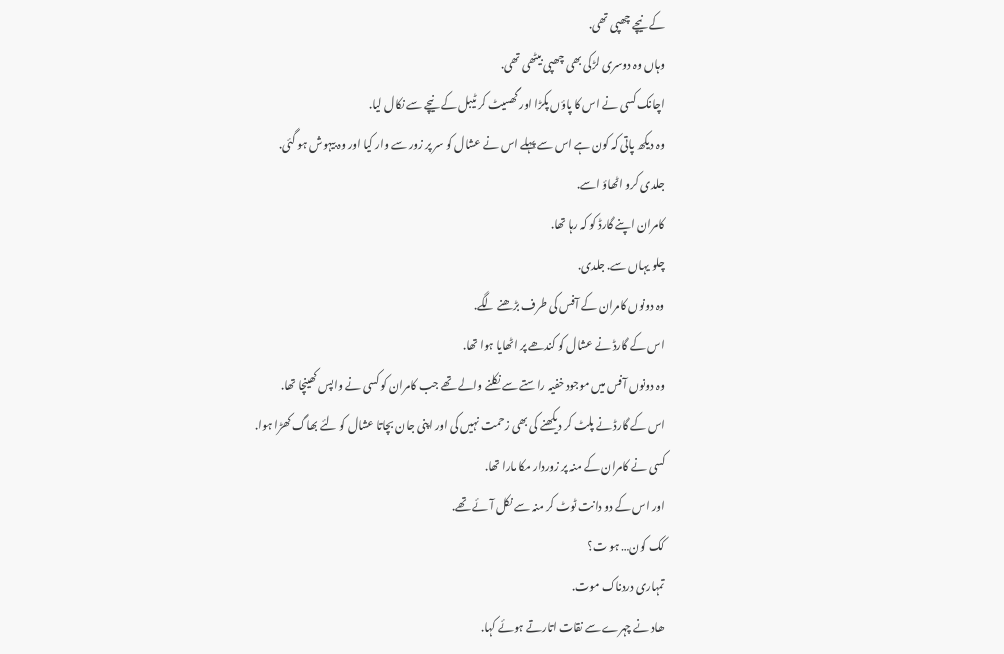کے نیچے چھپی تھی.
وہاں وہ دوسری لڑکی بھی چھپی بیٹھی تھی.
اچانک کسی نے اس کا پاؤں پکڑا اور گھسیٹ کر ٹیبل کے نیچے سے نکال لیا.
وہ دیکھ پاتی کہ کون ہے اس سے پہلے اس نے عشال کو سر پر زور سے وار کیا اور وہ بیہوش ہو گئی.
جلدی کرو اٹھاؤ اسے.
کامران اپنے گارڈ کو کہ رہا تھا.
چلو یہاں سے. جلدی.
وہ دونوں کامران کے آفس کی طرف بڑھنے لگے.
اس کے گارڈ نے عشال کو کندھے پر اٹھایا ہوا تھا.
وہ دونوں آفس میں موجود خفیہ راستے سے نکلنے والے تھے جب کامران کو کسی نے واپس کھینچا تھا.
اس کے گارڈ نے پلٹ کر دیکھنے کی بھی زحمت نہیں کی اور اپنی جان بچاتا عشال کو لئے بھاگ کھڑا ہوا.
کسی نے کامران کے منہ پر زوردار مکا مارا تھا.
اور اس کے دو دانت ٹوٹ کر منہ سے نکل آئے تھے.
کک کون… ہو ت؟
تمہاری دردناک موت.
ھاد نے چہرے سے نقات اتارتے ہوئے کہا.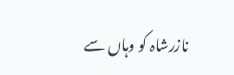نازرشاہ کو وہاں سے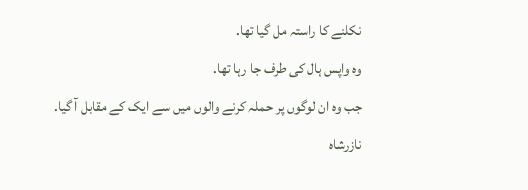نکلنے کا راستہ مل گیا تھا.
وہ واپس ہال کی طرف جا رہا تھا.
جب وہ ان لوگوں پر حملہ کرنے والوں میں سے ایک کے مقابل آ گیا.
نازرشاہ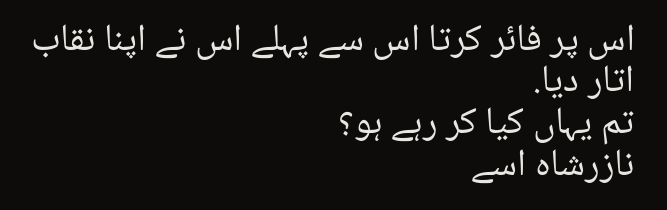اس پر فائر کرتا اس سے پہلے اس نے اپنا نقاب اتار دیا.
تم یہاں کیا کر رہے ہو؟
نازرشاہ اسے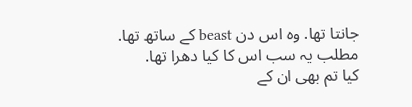جانتا تھا. وہ اس دن beast کے ساتھ تھا.
مطلب یہ سب اس کا کیا دھرا تھا.
کیا تم بھی ان کے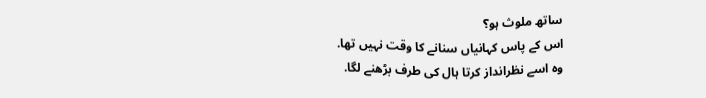ساتھ ملوث ہو؟
اس کے پاس کہانیاں سنانے کا وقت نہیں تھا.
وہ اسے نظرانداز کرتا ہال کی طرف بڑھنے لگا.